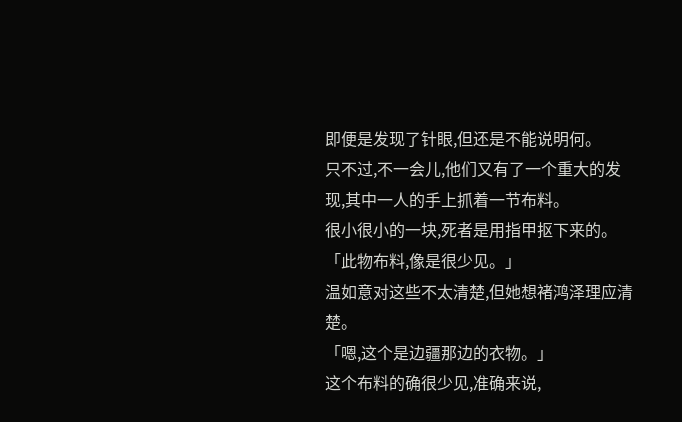即便是发现了针眼,但还是不能说明何。
只不过,不一会儿,他们又有了一个重大的发现,其中一人的手上抓着一节布料。
很小很小的一块,死者是用指甲抠下来的。
「此物布料,像是很少见。」
温如意对这些不太清楚,但她想褚鸿泽理应清楚。
「嗯,这个是边疆那边的衣物。」
这个布料的确很少见,准确来说,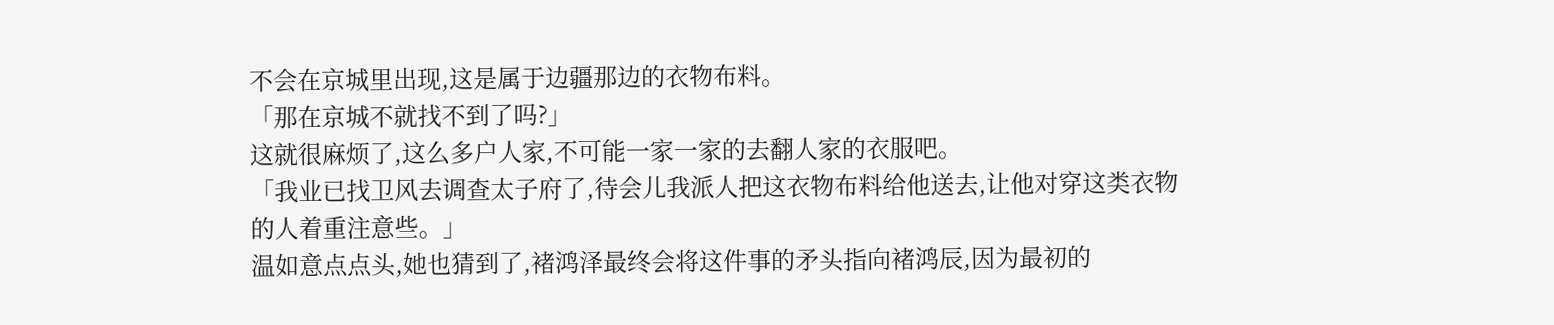不会在京城里出现,这是属于边疆那边的衣物布料。
「那在京城不就找不到了吗?」
这就很麻烦了,这么多户人家,不可能一家一家的去翻人家的衣服吧。
「我业已找卫风去调查太子府了,待会儿我派人把这衣物布料给他送去,让他对穿这类衣物的人着重注意些。」
温如意点点头,她也猜到了,褚鸿泽最终会将这件事的矛头指向褚鸿辰,因为最初的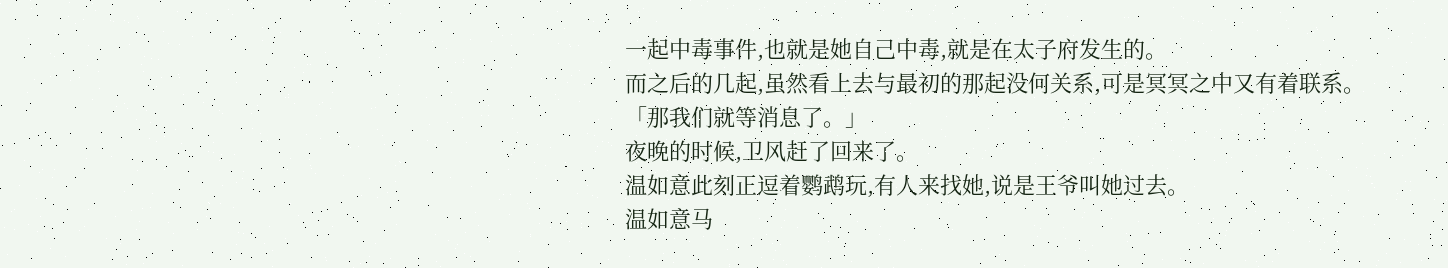一起中毒事件,也就是她自己中毒,就是在太子府发生的。
而之后的几起,虽然看上去与最初的那起没何关系,可是冥冥之中又有着联系。
「那我们就等消息了。」
夜晚的时候,卫风赶了回来了。
温如意此刻正逗着鹦鹉玩,有人来找她,说是王爷叫她过去。
温如意马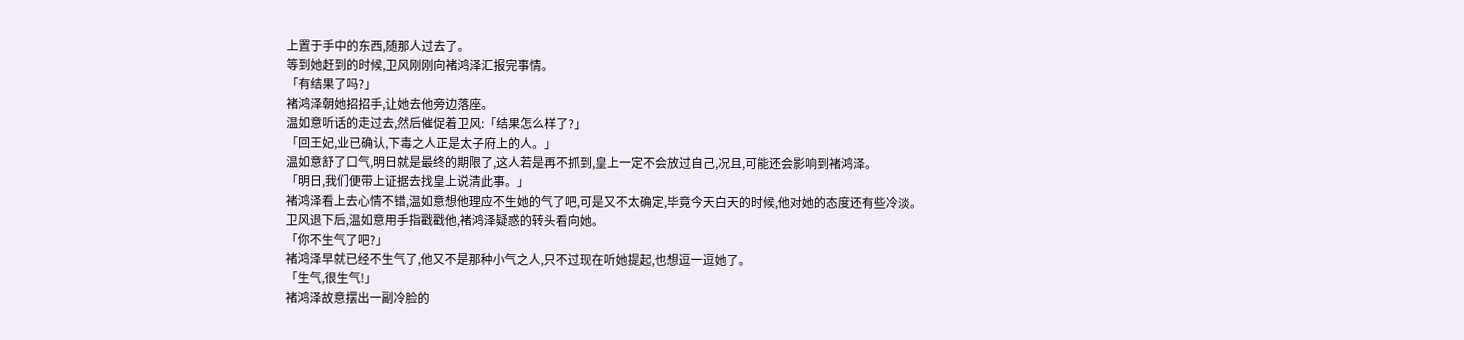上置于手中的东西,随那人过去了。
等到她赶到的时候,卫风刚刚向褚鸿泽汇报完事情。
「有结果了吗?」
褚鸿泽朝她招招手,让她去他旁边落座。
温如意听话的走过去,然后催促着卫风:「结果怎么样了?」
「回王妃,业已确认,下毒之人正是太子府上的人。」
温如意舒了口气,明日就是最终的期限了,这人若是再不抓到,皇上一定不会放过自己,况且,可能还会影响到褚鸿泽。
「明日,我们便带上证据去找皇上说清此事。」
褚鸿泽看上去心情不错,温如意想他理应不生她的气了吧,可是又不太确定,毕竟今天白天的时候,他对她的态度还有些冷淡。
卫风退下后,温如意用手指戳戳他,褚鸿泽疑惑的转头看向她。
「你不生气了吧?」
褚鸿泽早就已经不生气了,他又不是那种小气之人,只不过现在听她提起,也想逗一逗她了。
「生气,很生气!」
褚鸿泽故意摆出一副冷脸的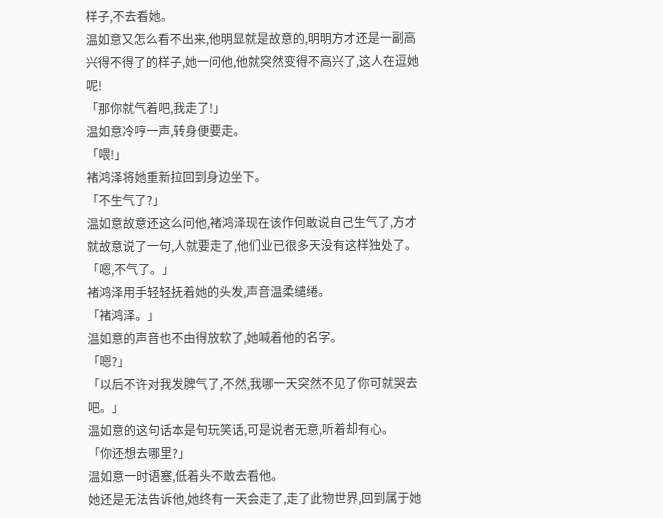样子,不去看她。
温如意又怎么看不出来,他明显就是故意的,明明方才还是一副高兴得不得了的样子,她一问他,他就突然变得不高兴了,这人在逗她呢!
「那你就气着吧,我走了!」
温如意冷哼一声,转身便要走。
「喂!」
褚鸿泽将她重新拉回到身边坐下。
「不生气了?」
温如意故意还这么问他,褚鸿泽现在该作何敢说自己生气了,方才就故意说了一句,人就要走了,他们业已很多天没有这样独处了。
「嗯,不气了。」
褚鸿泽用手轻轻抚着她的头发,声音温柔缱绻。
「褚鸿泽。」
温如意的声音也不由得放软了,她喊着他的名字。
「嗯?」
「以后不许对我发脾气了,不然,我哪一天突然不见了你可就哭去吧。」
温如意的这句话本是句玩笑话,可是说者无意,听着却有心。
「你还想去哪里?」
温如意一时语塞,低着头不敢去看他。
她还是无法告诉他,她终有一天会走了,走了此物世界,回到属于她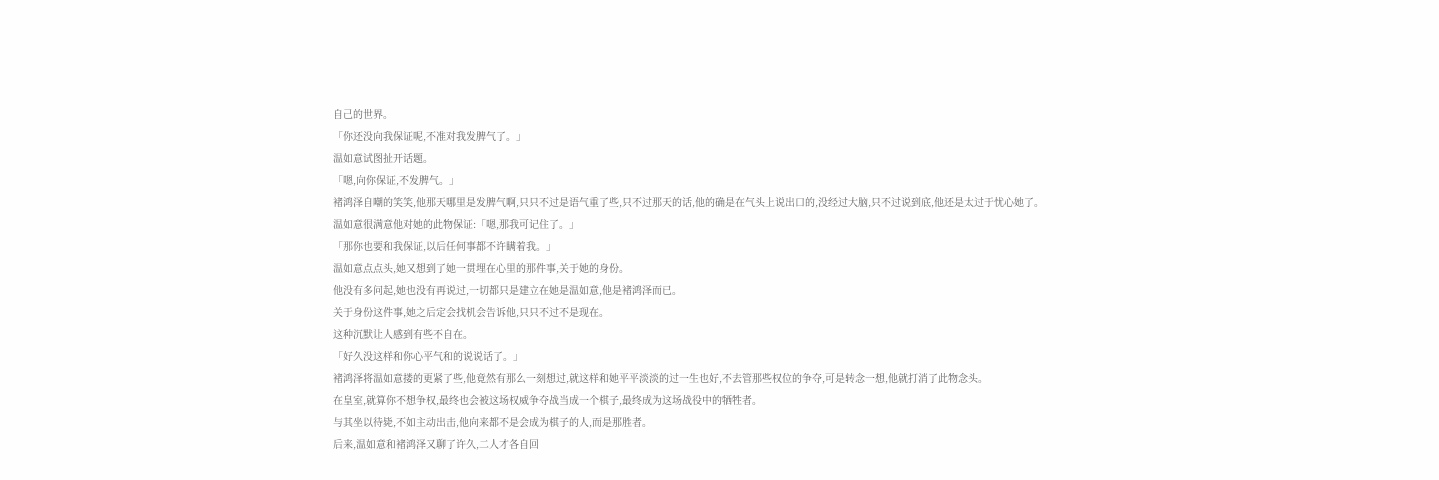自己的世界。
「你还没向我保证呢,不准对我发脾气了。」
温如意试图扯开话题。
「嗯,向你保证,不发脾气。」
褚鸿泽自嘲的笑笑,他那天哪里是发脾气啊,只只不过是语气重了些,只不过那天的话,他的确是在气头上说出口的,没经过大脑,只不过说到底,他还是太过于忧心她了。
温如意很满意他对她的此物保证:「嗯,那我可记住了。」
「那你也要和我保证,以后任何事都不许瞒着我。」
温如意点点头,她又想到了她一贯埋在心里的那件事,关于她的身份。
他没有多问起,她也没有再说过,一切都只是建立在她是温如意,他是褚鸿泽而已。
关于身份这件事,她之后定会找机会告诉他,只只不过不是现在。
这种沉默让人感到有些不自在。
「好久没这样和你心平气和的说说话了。」
褚鸿泽将温如意搂的更紧了些,他竟然有那么一刻想过,就这样和她平平淡淡的过一生也好,不去管那些权位的争夺,可是转念一想,他就打消了此物念头。
在皇室,就算你不想争权,最终也会被这场权威争夺战当成一个棋子,最终成为这场战役中的牺牲者。
与其坐以待毙,不如主动出击,他向来都不是会成为棋子的人,而是那胜者。
后来,温如意和褚鸿泽又聊了许久,二人才各自回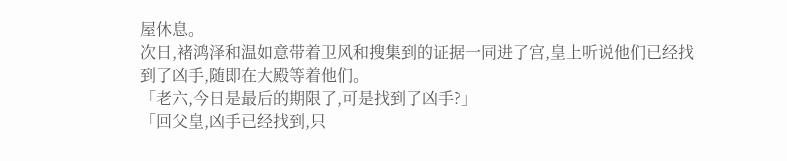屋休息。
次日,褚鸿泽和温如意带着卫风和搜集到的证据一同进了宫,皇上听说他们已经找到了凶手,随即在大殿等着他们。
「老六,今日是最后的期限了,可是找到了凶手?」
「回父皇,凶手已经找到,只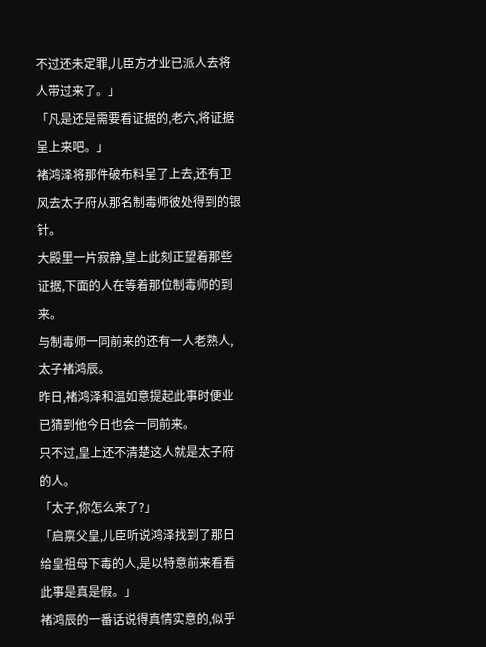不过还未定罪,儿臣方才业已派人去将人带过来了。」
「凡是还是需要看证据的,老六,将证据呈上来吧。」
褚鸿泽将那件破布料呈了上去,还有卫风去太子府从那名制毒师彼处得到的银针。
大殿里一片寂静,皇上此刻正望着那些证据,下面的人在等着那位制毒师的到来。
与制毒师一同前来的还有一人老熟人,太子褚鸿辰。
昨日,褚鸿泽和温如意提起此事时便业已猜到他今日也会一同前来。
只不过,皇上还不清楚这人就是太子府的人。
「太子,你怎么来了?」
「启禀父皇,儿臣听说鸿泽找到了那日给皇祖母下毒的人,是以特意前来看看此事是真是假。」
褚鸿辰的一番话说得真情实意的,似乎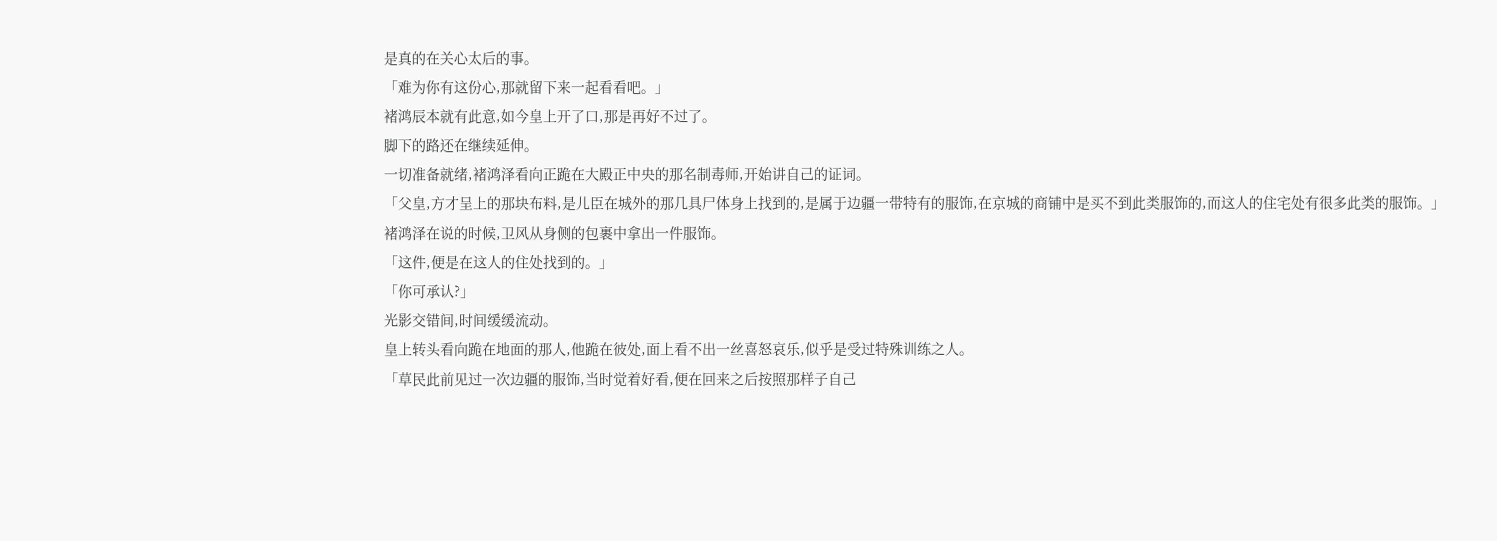是真的在关心太后的事。
「难为你有这份心,那就留下来一起看看吧。」
褚鸿辰本就有此意,如今皇上开了口,那是再好不过了。
脚下的路还在继续延伸。
一切准备就绪,褚鸿泽看向正跪在大殿正中央的那名制毒师,开始讲自己的证词。
「父皇,方才呈上的那块布料,是儿臣在城外的那几具尸体身上找到的,是属于边疆一带特有的服饰,在京城的商铺中是买不到此类服饰的,而这人的住宅处有很多此类的服饰。」
褚鸿泽在说的时候,卫风从身侧的包裹中拿出一件服饰。
「这件,便是在这人的住处找到的。」
「你可承认?」
光影交错间,时间缓缓流动。
皇上转头看向跪在地面的那人,他跪在彼处,面上看不出一丝喜怒哀乐,似乎是受过特殊训练之人。
「草民此前见过一次边疆的服饰,当时觉着好看,便在回来之后按照那样子自己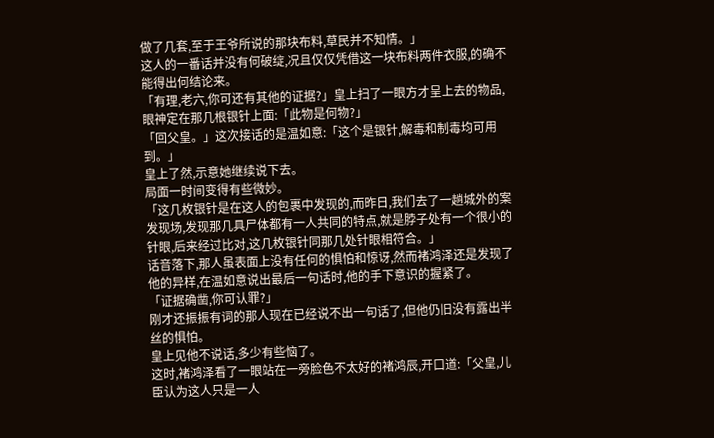做了几套,至于王爷所说的那块布料,草民并不知情。」
这人的一番话并没有何破绽,况且仅仅凭借这一块布料两件衣服,的确不能得出何结论来。
「有理,老六,你可还有其他的证据?」皇上扫了一眼方才呈上去的物品,眼神定在那几根银针上面:「此物是何物?」
「回父皇。」这次接话的是温如意:「这个是银针,解毒和制毒均可用到。」
皇上了然,示意她继续说下去。
局面一时间变得有些微妙。
「这几枚银针是在这人的包裹中发现的,而昨日,我们去了一趟城外的案发现场,发现那几具尸体都有一人共同的特点,就是脖子处有一个很小的针眼,后来经过比对,这几枚银针同那几处针眼相符合。」
话音落下,那人虽表面上没有任何的惧怕和惊讶,然而褚鸿泽还是发现了他的异样,在温如意说出最后一句话时,他的手下意识的握紧了。
「证据确凿,你可认罪?」
刚才还振振有词的那人现在已经说不出一句话了,但他仍旧没有露出半丝的惧怕。
皇上见他不说话,多少有些恼了。
这时,褚鸿泽看了一眼站在一旁脸色不太好的褚鸿辰,开口道:「父皇,儿臣认为这人只是一人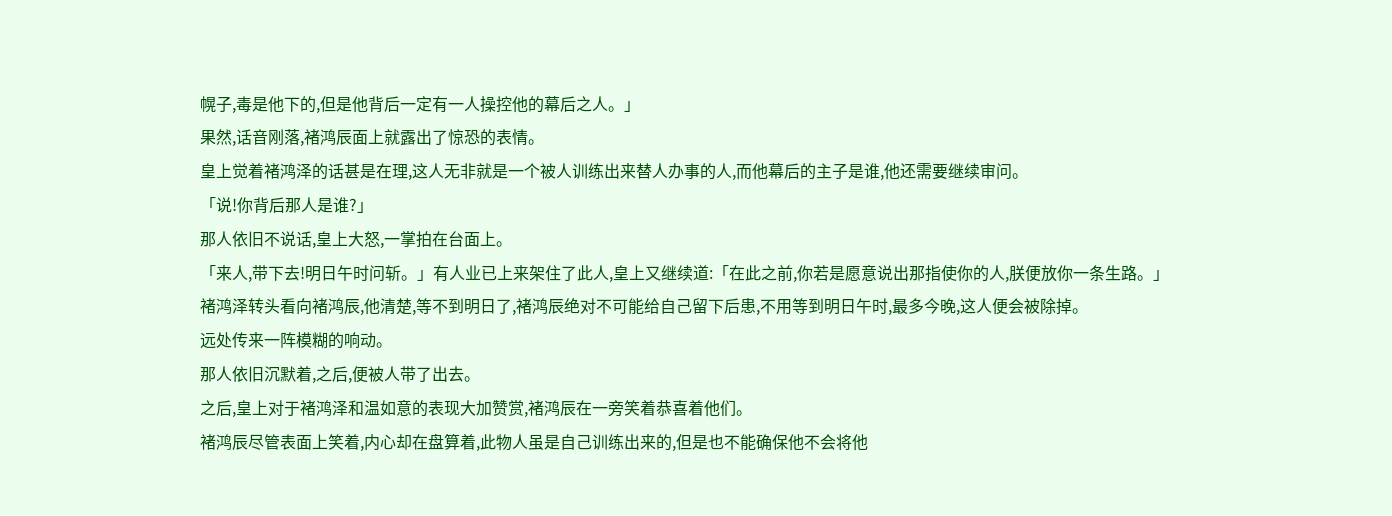幌子,毒是他下的,但是他背后一定有一人操控他的幕后之人。」
果然,话音刚落,褚鸿辰面上就露出了惊恐的表情。
皇上觉着褚鸿泽的话甚是在理,这人无非就是一个被人训练出来替人办事的人,而他幕后的主子是谁,他还需要继续审问。
「说!你背后那人是谁?」
那人依旧不说话,皇上大怒,一掌拍在台面上。
「来人,带下去!明日午时问斩。」有人业已上来架住了此人,皇上又继续道:「在此之前,你若是愿意说出那指使你的人,朕便放你一条生路。」
褚鸿泽转头看向褚鸿辰,他清楚,等不到明日了,褚鸿辰绝对不可能给自己留下后患,不用等到明日午时,最多今晚,这人便会被除掉。
远处传来一阵模糊的响动。
那人依旧沉默着,之后,便被人带了出去。
之后,皇上对于褚鸿泽和温如意的表现大加赞赏,褚鸿辰在一旁笑着恭喜着他们。
褚鸿辰尽管表面上笑着,内心却在盘算着,此物人虽是自己训练出来的,但是也不能确保他不会将他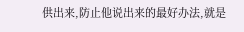供出来,防止他说出来的最好办法,就是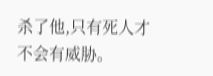杀了他,只有死人才不会有威胁。